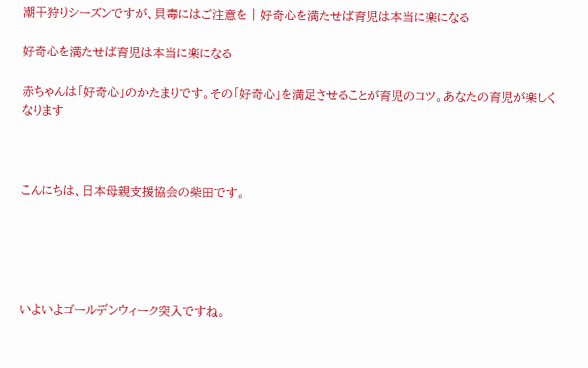潮干狩りシーズンですが、貝毒にはご注意を | 好奇心を満たせば育児は本当に楽になる

好奇心を満たせば育児は本当に楽になる

赤ちゃんは「好奇心」のかたまりです。その「好奇心」を満足させることが育児のコツ。あなたの育児が楽しくなります



こんにちは、日本母親支援協会の柴田です。





いよいよゴールデンウィーク突入ですね。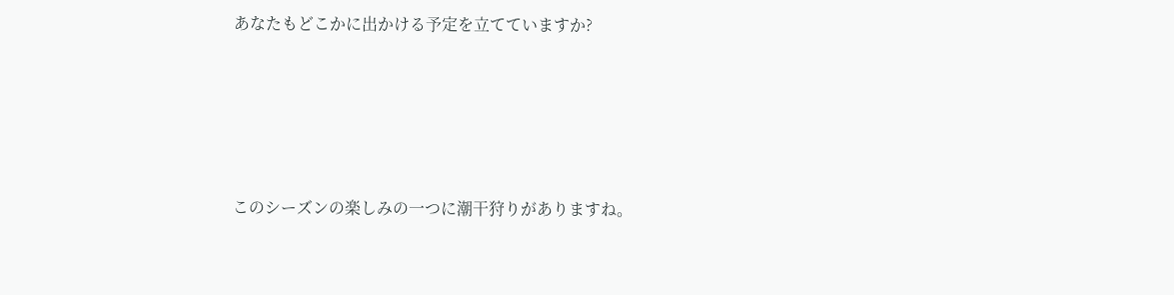あなたもどこかに出かける予定を立てていますか?





このシーズンの楽しみの一つに潮干狩りがありますね。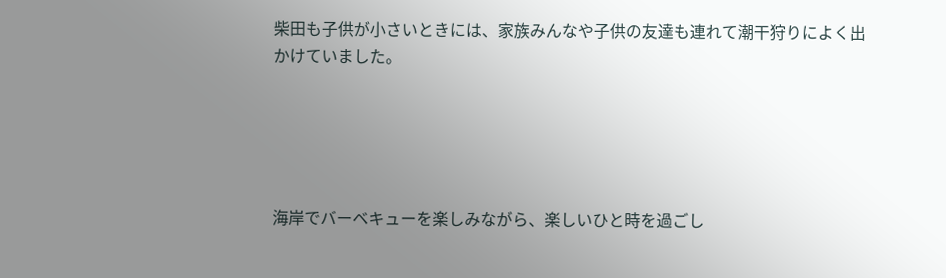柴田も子供が小さいときには、家族みんなや子供の友達も連れて潮干狩りによく出かけていました。





海岸でバーベキューを楽しみながら、楽しいひと時を過ごし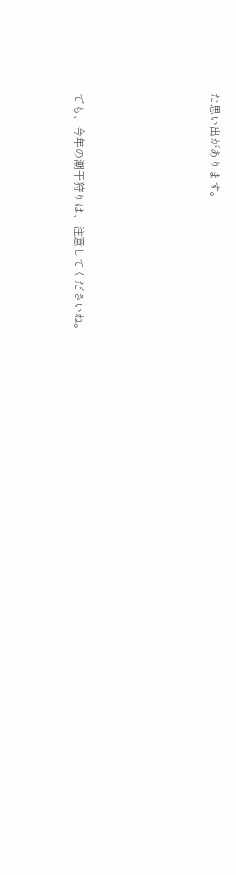た思い出があります。





でも、今年の潮干狩りは、注意してくださいね。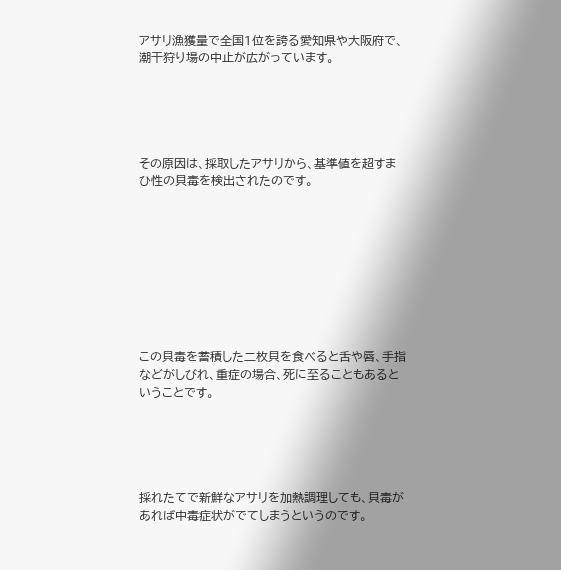アサリ漁獲量で全国1位を誇る愛知県や大阪府で、潮干狩り場の中止が広がっています。





その原因は、採取したアサリから、基準値を超すまひ性の貝毒を検出されたのです。









この貝毒を蓄積した二枚貝を食べると舌や唇、手指などがしびれ、重症の場合、死に至ることもあるということです。





採れたてで新鮮なアサリを加熱調理しても、貝毒があれば中毒症状がでてしまうというのです。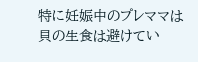特に妊娠中のプレママは貝の生食は避けてい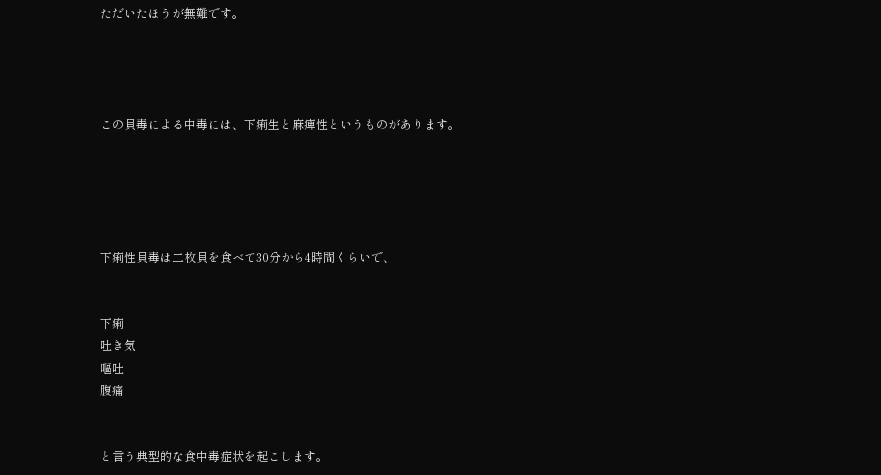ただいたほうが無難です。




この貝毒による中毒には、下痢生と麻痺性というものがあります。





下痢性貝毒は二枚貝を食べて30分から4時間くらいで、


下痢
吐き気
嘔吐
腹痛


と言う典型的な食中毒症状を起こします。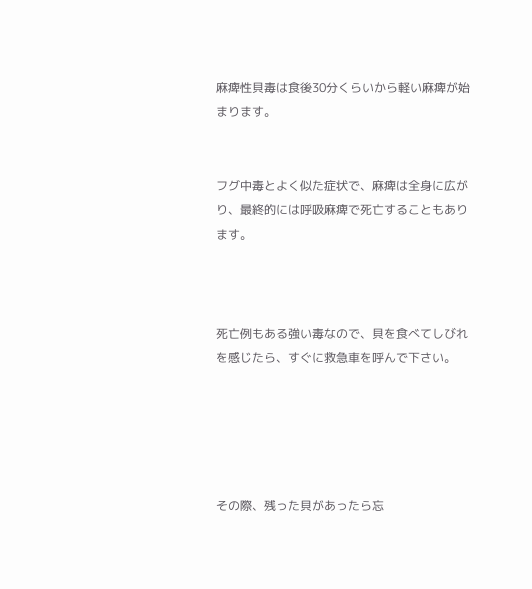麻痺性貝毒は食後30分くらいから軽い麻痺が始まります。


フグ中毒とよく似た症状で、麻痺は全身に広がり、最終的には呼吸麻痺で死亡することもあります。



死亡例もある強い毒なので、貝を食べてしびれを感じたら、すぐに救急車を呼んで下さい。





その際、残った貝があったら忘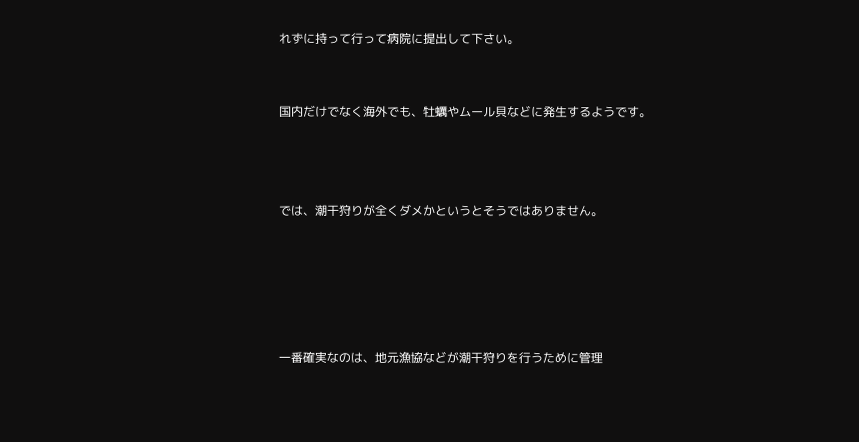れずに持って行って病院に提出して下さい。


国内だけでなく海外でも、牡蠣やムール貝などに発生するようです。



では、潮干狩りが全くダメかというとそうではありません。





一番確実なのは、地元漁協などが潮干狩りを行うために管理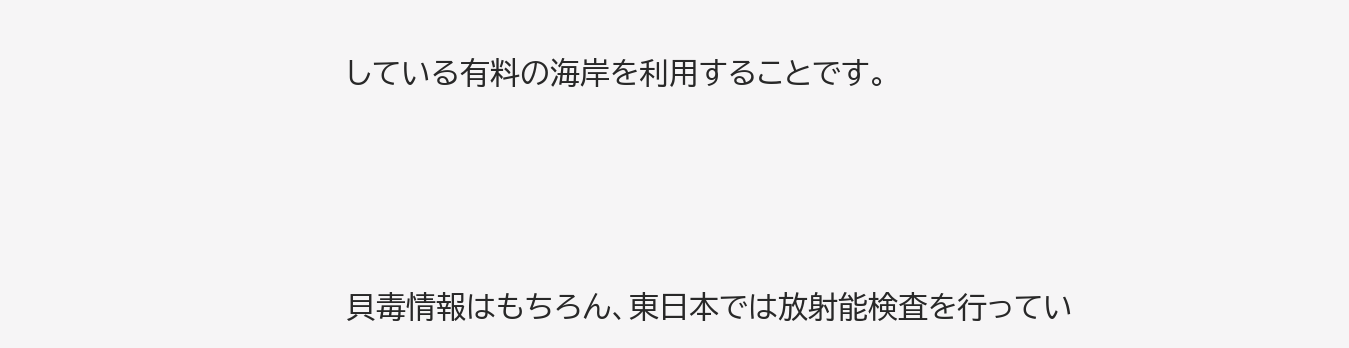している有料の海岸を利用することです。





貝毒情報はもちろん、東日本では放射能検査を行ってい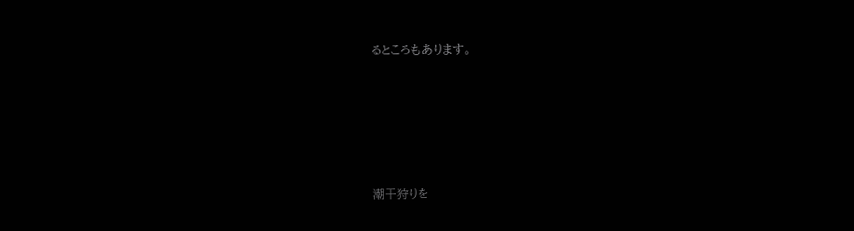るところもあります。





潮干狩りを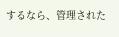するなら、管理された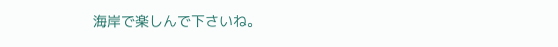海岸で楽しんで下さいね。